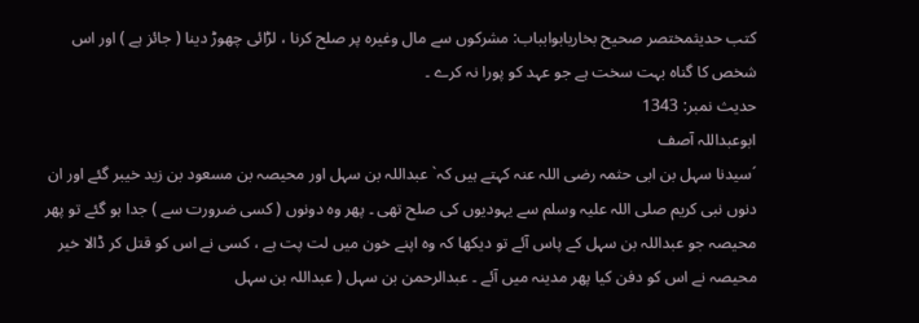کتب حدیثمختصر صحيح بخاريابوابباب: مشرکوں سے مال وغیرہ پر صلح کرنا ، لڑائی چھوڑ دینا ( جائز ہے ) اور اس شخص کا گناہ بہت سخت ہے جو عہد کو پورا نہ کرے ۔
حدیث نمبر: 1343
ابوعبداللہ آصف
´سیدنا سہل بن ابی حثمہ رضی اللہ عنہ کہتے ہیں کہ` عبداللہ بن سہل اور محیصہ بن مسعود بن زید خیبر گئے اور ان دنوں نبی کریم صلی اللہ علیہ وسلم سے یہودیوں کی صلح تھی ۔ پھر وہ دونوں ( کسی ضرورت سے ) جدا ہو گئے تو پھر محیصہ جو عبداللہ بن سہل کے پاس آئے تو دیکھا کہ وہ اپنے خون میں لت پت ہے ، کسی نے اس کو قتل کر ڈالا خیر محیصہ نے اس کو دفن کیا پھر مدینہ میں آئے ۔ عبدالرحمن بن سہل ( عبداللہ بن سہل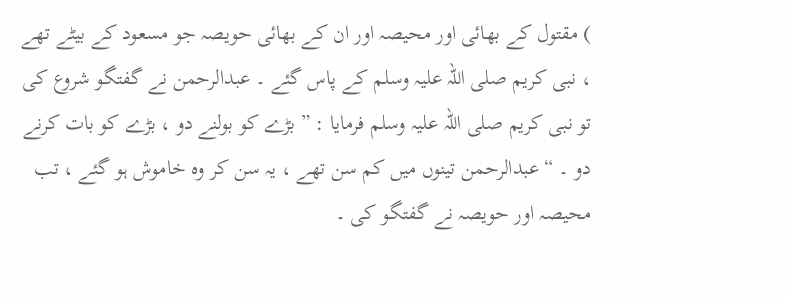) مقتول کے بھائی اور محیصہ اور ان کے بھائی حویصہ جو مسعود کے بیٹے تھے ، نبی کریم صلی اللہ علیہ وسلم کے پاس گئے ۔ عبدالرحمن نے گفتگو شروع کی تو نبی کریم صلی اللہ علیہ وسلم فرمایا : ” بڑے کو بولنے دو ، بڑے کو بات کرنے دو ۔ “ عبدالرحمن تینوں میں کم سن تھے ، یہ سن کر وہ خاموش ہو گئے ، تب محیصہ اور حویصہ نے گفتگو کی ۔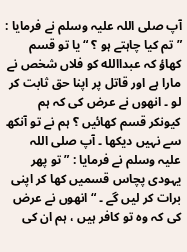آپ صلی اللہ علیہ وسلم نے فرمایا : ” تم کیا چاہتے ہو ؟ “ یا تو قسم کھاؤ کہ عبداالله کو فلاں شخص نے مارا ہے اور قاتل پر اپنا حق ثابت کر لو ۔ انھوں نے عرض کی کہ ہم کیونکر قسم کھائیں ؟ ہم نے تو آنکھ سے نہیں دیکھا ۔ آپ صلی اللہ علیہ وسلم نے فرمایا : ” تو پھر یہودی پچاس قسمیں کھا کر اپنی برات کر لیں گے ۔ “ انھوں نے عرض کی کہ وہ تو کافر ہیں ، ہم ان کی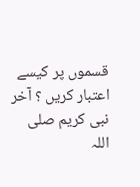قسموں پر کیسے اعتبار کریں ؟ آخر نبی کریم صلی اللہ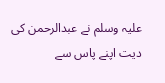علیہ وسلم نے عبدالرحمن کی دیت اپنے پاس سے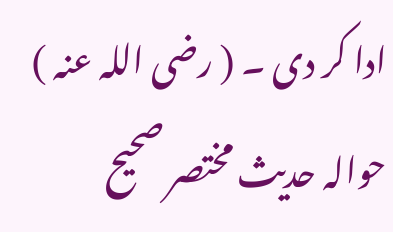ادا کر دی ۔ ( رضی اللہ عنہ )
حوالہ حدیث مختصر صحيح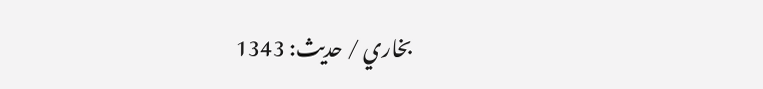بخاري / حدیث: 1343